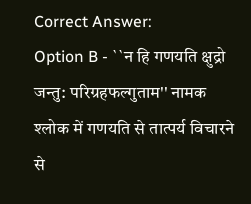Correct Answer:
Option B - ``न हि गणयति क्षुद्रो जन्तु: परिग्रहफल्गुताम'' नामक श्लोक में गणयति से तात्पर्य विचारने से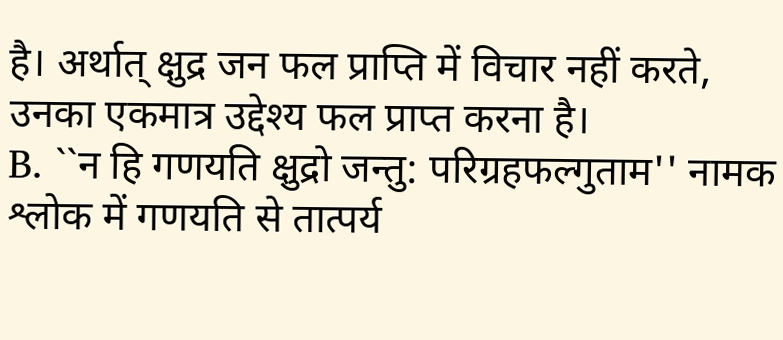है। अर्थात् क्षुद्र जन फल प्राप्ति में विचार नहीं करते, उनका एकमात्र उद्देश्य फल प्राप्त करना है।
B. ``न हि गणयति क्षुद्रो जन्तु: परिग्रहफल्गुताम'' नामक श्लोक में गणयति से तात्पर्य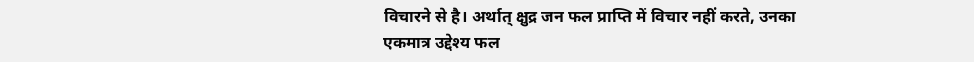विचारने से है। अर्थात् क्षुद्र जन फल प्राप्ति में विचार नहीं करते, उनका एकमात्र उद्देश्य फल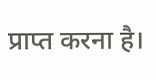प्राप्त करना है।